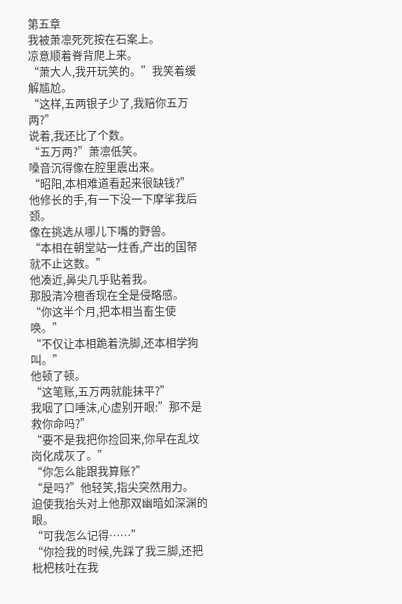第五章
我被萧凛死死按在石案上。
凉意顺着脊背爬上来。
“萧大人,我开玩笑的。”我笑着缓解尴尬。
“这样,五两银子少了,我赔你五万两?”
说着,我还比了个数。
“五万两?”萧凛低笑。
嗓音沉得像在腔里震出来。
“昭阳,本相难道看起来很缺钱?”
他修长的手,有一下没一下摩挲我后颈。
像在挑选从哪儿下嘴的野兽。
“本相在朝堂站一炷香,产出的国帑就不止这数。”
他凑近,鼻尖几乎贴着我。
那股清冷檀香现在全是侵略感。
“你这半个月,把本相当畜生使唤。”
“不仅让本相跪着洗脚,还本相学狗叫。”
他顿了顿。
“这笔账,五万两就能抹平?”
我咽了口唾沫,心虚别开眼:”那不是救你命吗?”
“要不是我把你捡回来,你早在乱坟岗化成灰了。”
“你怎么能跟我算账?”
“是吗?”他轻笑,指尖突然用力。
迫使我抬头对上他那双幽暗如深渊的眼。
“可我怎么记得……”
“你捡我的时候,先踩了我三脚,还把枇杷核吐在我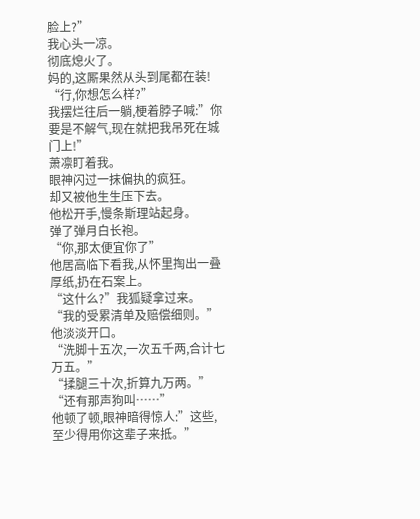脸上?”
我心头一凉。
彻底熄火了。
妈的,这厮果然从头到尾都在装!
“行,你想怎么样?”
我摆烂往后一躺,梗着脖子喊:”你要是不解气,现在就把我吊死在城门上!”
萧凛盯着我。
眼神闪过一抹偏执的疯狂。
却又被他生生压下去。
他松开手,慢条斯理站起身。
弹了弹月白长袍。
“你,那太便宜你了”
他居高临下看我,从怀里掏出一叠厚纸,扔在石案上。
“这什么?”我狐疑拿过来。
“我的受累清单及赔偿细则。”他淡淡开口。
“洗脚十五次,一次五千两,合计七万五。”
“揉腿三十次,折算九万两。”
“还有那声狗叫……”
他顿了顿,眼神暗得惊人:”这些,至少得用你这辈子来抵。”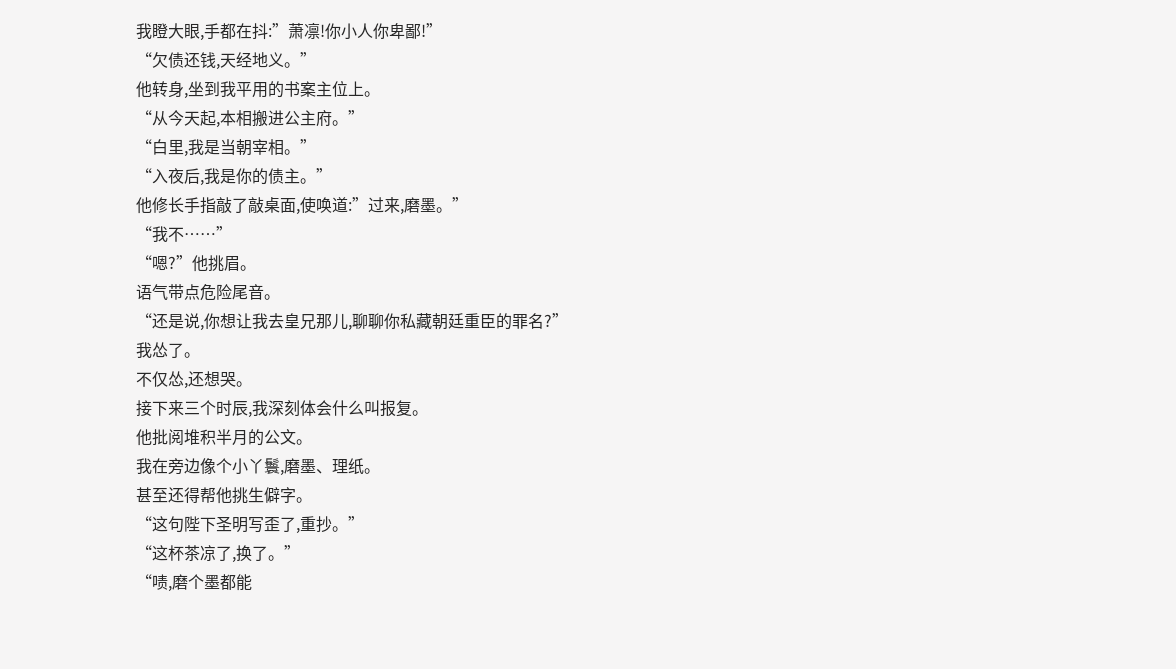我瞪大眼,手都在抖:”萧凛!你小人你卑鄙!”
“欠债还钱,天经地义。”
他转身,坐到我平用的书案主位上。
“从今天起,本相搬进公主府。”
“白里,我是当朝宰相。”
“入夜后,我是你的债主。”
他修长手指敲了敲桌面,使唤道:”过来,磨墨。”
“我不……”
“嗯?”他挑眉。
语气带点危险尾音。
“还是说,你想让我去皇兄那儿,聊聊你私藏朝廷重臣的罪名?”
我怂了。
不仅怂,还想哭。
接下来三个时辰,我深刻体会什么叫报复。
他批阅堆积半月的公文。
我在旁边像个小丫鬟,磨墨、理纸。
甚至还得帮他挑生僻字。
“这句陛下圣明写歪了,重抄。”
“这杯茶凉了,换了。”
“啧,磨个墨都能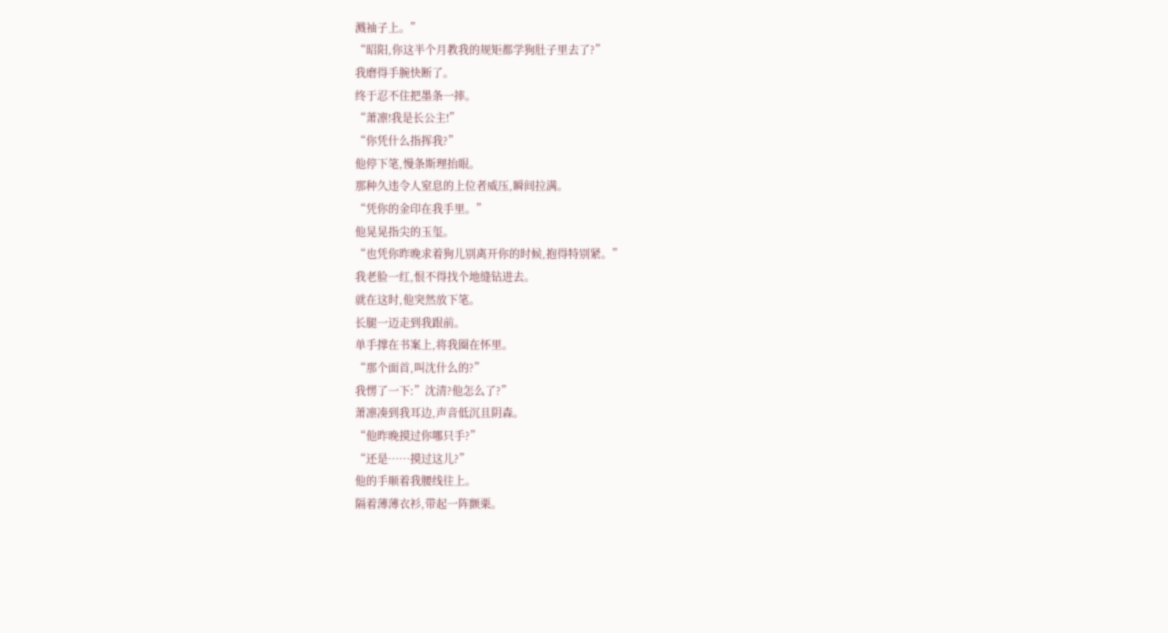溅袖子上。”
“昭阳,你这半个月教我的规矩都学狗肚子里去了?”
我磨得手腕快断了。
终于忍不住把墨条一摔。
“萧凛!我是长公主!”
“你凭什么指挥我?”
他停下笔,慢条斯理抬眼。
那种久违令人窒息的上位者威压,瞬间拉满。
“凭你的金印在我手里。”
他晃晃指尖的玉玺。
“也凭你昨晚求着狗儿别离开你的时候,抱得特别紧。”
我老脸一红,恨不得找个地缝钻进去。
就在这时,他突然放下笔。
长腿一迈走到我跟前。
单手撑在书案上,将我圈在怀里。
“那个面首,叫沈什么的?”
我愣了一下:”沈清?他怎么了?”
萧凛凑到我耳边,声音低沉且阴森。
“他昨晚摸过你哪只手?”
“还是……摸过这儿?”
他的手顺着我腰线往上。
隔着薄薄衣衫,带起一阵颤栗。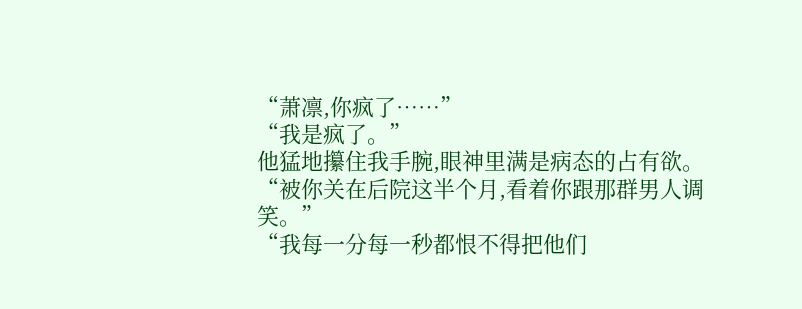“萧凛,你疯了……”
“我是疯了。”
他猛地攥住我手腕,眼神里满是病态的占有欲。
“被你关在后院这半个月,看着你跟那群男人调笑。”
“我每一分每一秒都恨不得把他们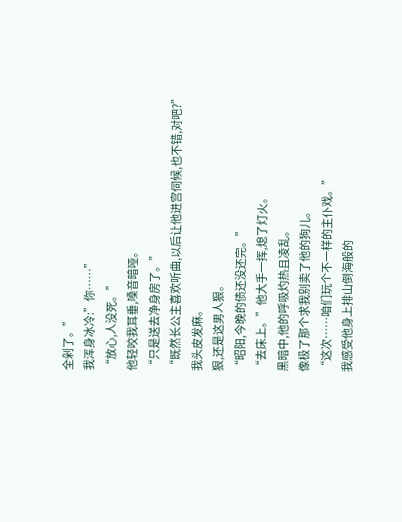全剁了。”
我浑身冰冷:”你……”
“放心,人没死。”
他轻咬我耳垂,嗓音暗哑。
“只是送去净身房了。”
“既然长公主喜欢听曲,以后让他进宫伺候,也不错,对吧?”
我头皮发麻。
狠,还是这男人狠。
“昭阳,今晚的债还没还完。”
“去床上。”他大手一挥,熄了灯火。
黑暗中,他的呼吸灼热且凌乱。
像极了那个求我别卖了他的狗儿。
“这次……咱们玩个不一样的主仆戏。”
我感受他身上排山倒海般的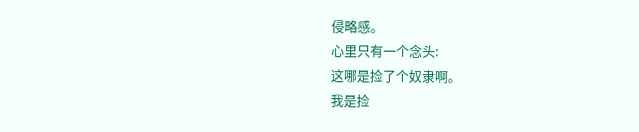侵略感。
心里只有一个念头:
这哪是捡了个奴隶啊。
我是捡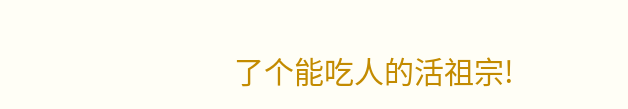了个能吃人的活祖宗!